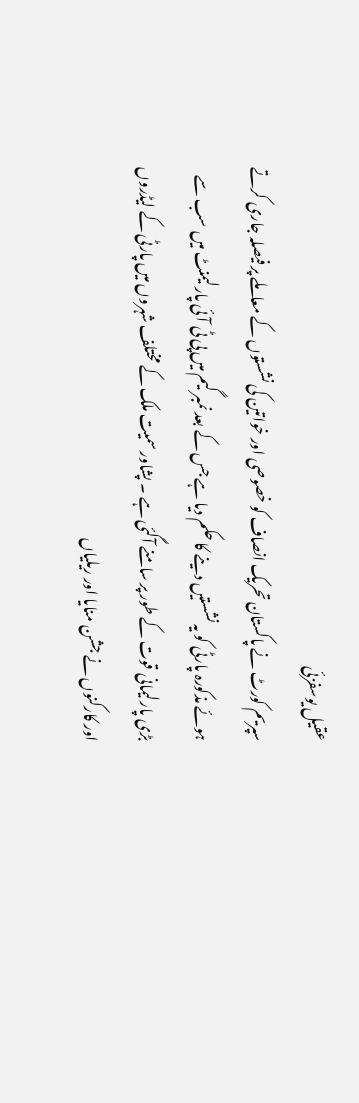عقیل یوسفزئی
سپریم کورٹ نے پاکستان تحریک انصاف کو خصوصی اور خواتین کی نشستوں کے معاملے پر فیصلہ جاری کرتے ہوئے مذکورہ پارٹی کو یہ نشستیں دینے کا حکم دیا ہے جس کے بعد نمبر گیم میں پی ٹی آئی پارلیمنٹ میں سب سے بڑی پارلیمانی قوت کے طور پر سامنے آگئی ہے ۔ پشاور سمیت ملک کے مختلف شہروں میں پارٹی کے لیڈروں اور کارکنوں نے جشن منایا اور ریلیاں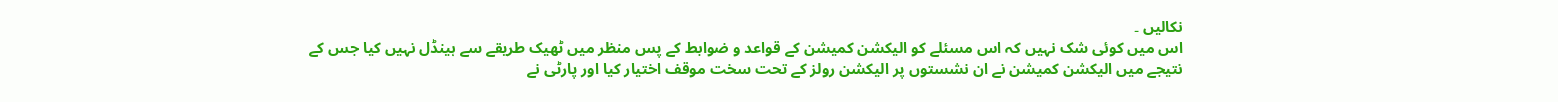نکالیں ۔
اس میں کوئی شک نہیں کہ اس مسئلے کو الیکشن کمیشن کے قواعد و ضوابط کے پس منظر میں ٹھیک طریقے سے ہینڈل نہیں کیا جس کے نتیجے میں الیکشن کمیشن نے ان نشستوں پر الیکشن رولز کے تحت سخت موقف اختیار کیا اور پارٹی نے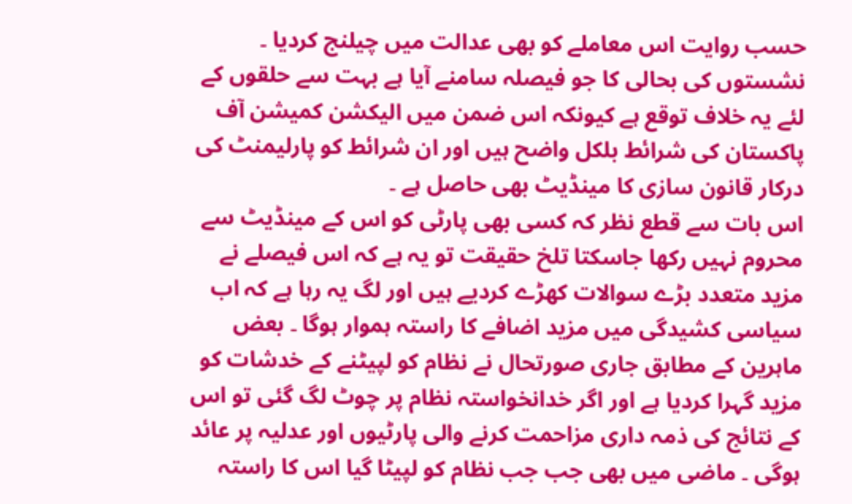حسب روایت اس معاملے کو بھی عدالت میں چیلنج کردیا ۔ نشستوں کی بحالی کا جو فیصلہ سامنے آیا ہے بہت سے حلقوں کے لئے یہ خلاف توقع ہے کیونکہ اس ضمن میں الیکشن کمیشن آف پاکستان کی شرائط بلکل واضح ہیں اور ان شرائط کو پارلیمنٹ کی درکار قانون سازی کا مینڈیٹ بھی حاصل ہے ۔
اس بات سے قطع نظر کہ کسی بھی پارٹی کو اس کے مینڈیٹ سے محروم نہیں رکھا جاسکتا تلخ حقیقت تو یہ ہے کہ اس فیصلے نے مزید متعدد بڑے سوالات کھڑے کردیے ہیں اور لگ یہ رہا ہے کہ اب سیاسی کشیدگی میں مزید اضافے کا راستہ ہموار ہوگا ۔ بعض ماہرین کے مطابق جاری صورتحال نے نظام کو لپیٹنے کے خدشات کو مزید گہرا کردیا ہے اور اگر خدانخواستہ نظام پر چوٹ لگ گئی تو اس کے نتائج کی ذمہ داری مزاحمت کرنے والی پارٹیوں اور عدلیہ پر عائد ہوگی ۔ ماضی میں بھی جب جب نظام کو لپیٹا گیا اس کا راستہ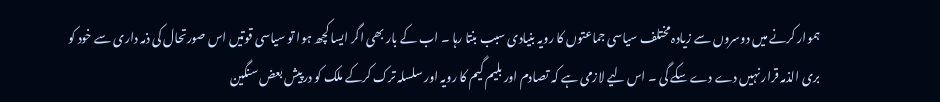ہموار کرنے میں دوسروں سے زیادہ مختلف سیاسی جماعتوں کا رویہ بنیادی سبب بنتا رہا ۔ اب کے بار بھی اگر ایسا کچھ ہوا تو سیاسی قوتیں اس صورتحال کی ذمہ داری سے خود کو بری الذمہ قرار نہیں دے دے سکے گی ۔ اس لیے لازمی ہے کہ تصادم اور بلیم گیم کا رویہ اور سلسلہ ترک کرکے ملک کو درپیش بعض سنگین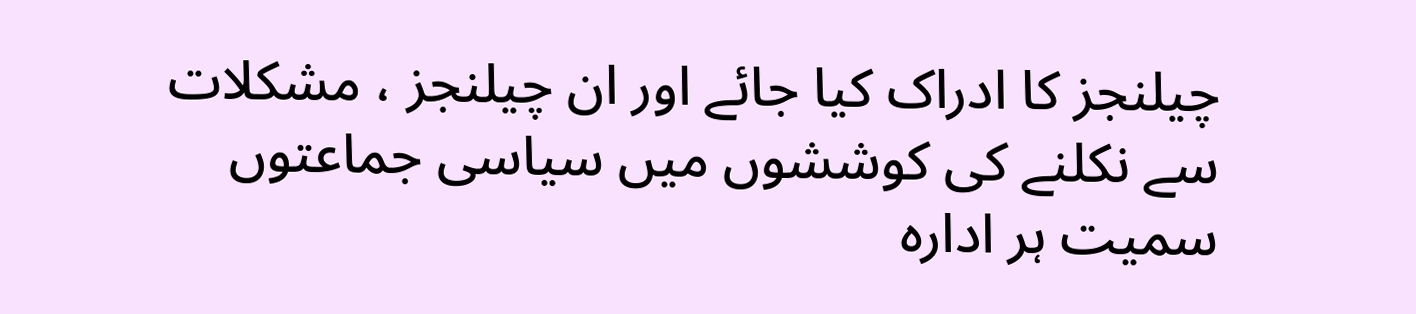چیلنجز کا ادراک کیا جائے اور ان چیلنجز ، مشکلات سے نکلنے کی کوششوں میں سیاسی جماعتوں سمیت ہر ادارہ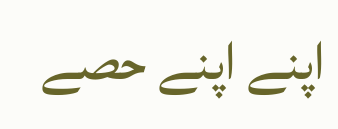اپنے اپنے حصے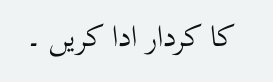کا کردار ادا کریں ۔